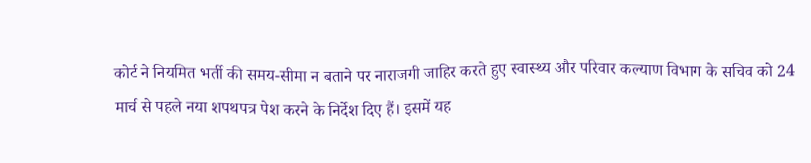कोर्ट ने नियमित भर्ती की समय-सीमा न बताने पर नाराजगी जाहिर करते हुए स्वास्थ्य और परिवार कल्याण विभाग के सचिव को 24 मार्च से पहले नया शपथपत्र पेश करने के निर्देश दिए हैं। इसमें यह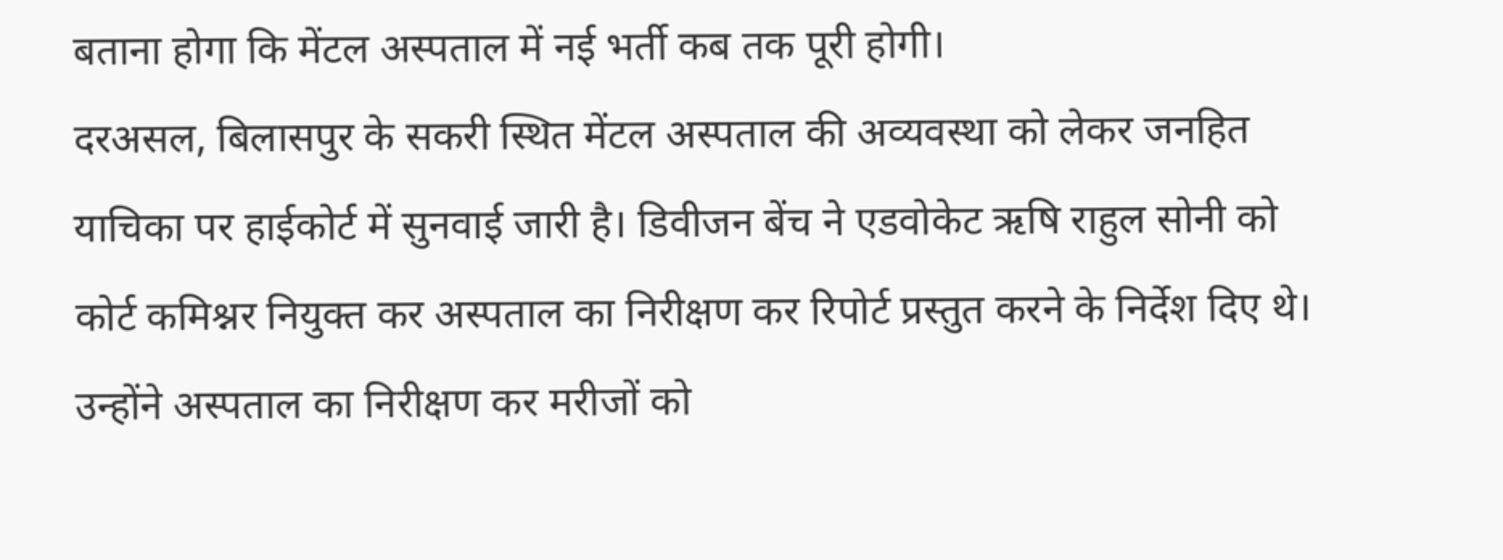बताना होगा कि मेंटल अस्पताल में नई भर्ती कब तक पूरी होगी।
दरअसल, बिलासपुर के सकरी स्थित मेंटल अस्पताल की अव्यवस्था को लेकर जनहित याचिका पर हाईकोर्ट में सुनवाई जारी है। डिवीजन बेंच ने एडवोकेट ऋषि राहुल सोनी को कोर्ट कमिश्नर नियुक्त कर अस्पताल का निरीक्षण कर रिपोर्ट प्रस्तुत करने के निर्देश दिए थे। उन्होंने अस्पताल का निरीक्षण कर मरीजों को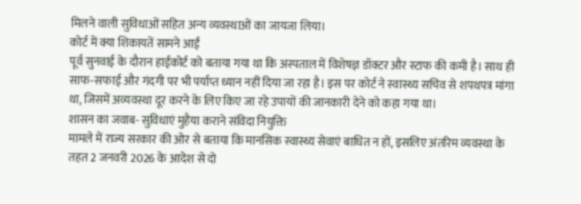मिलने वाली सुविधाओं सहित अन्य व्यवस्थाओं का जायजा लिया।
कोर्ट में क्या शिकायतें सामने आईं
पूर्व सुनवाई के दौरान हाईकोर्ट को बताया गया था कि अस्पताल में विशेषज्ञ डॉक्टर और स्टाफ की कमी है। साथ ही साफ-सफाई और गंदगी पर भी पर्याप्त ध्यान नहीं दिया जा रहा है। इस पर कोर्ट ने स्वास्थ्य सचिव से शपथपत्र मांगा था, जिसमें अव्यवस्था दूर करने के लिए किए जा रहे उपायों की जानकारी देने को कहा गया था।
शासन का जवाब- सुविधाएं मुहैया कराने संविदा नियुक्ति
मामले में राज्य सरकार की ओर से बताया कि मानसिक स्वास्थ्य सेवाएं बाधित न हों, इसलिए अंतरिम व्यवस्था के तहत 2 जनवरी 2026 के आदेश से दो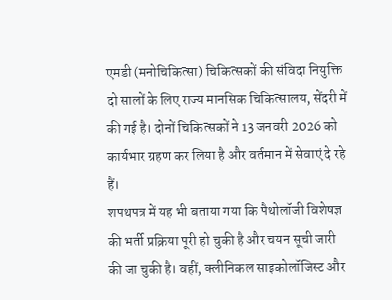एमडी (मनोचिकित्सा) चिकित्सकों की संविदा नियुक्ति दो सालों के लिए राज्य मानसिक चिकित्सालय, सेंदरी में की गई है। दोनों चिकित्सकों ने 13 जनवरी 2026 को कार्यभार ग्रहण कर लिया है और वर्तमान में सेवाएं दे रहे हैं।
शपथपत्र में यह भी बताया गया कि पैथोलॉजी विशेषज्ञ की भर्ती प्रक्रिया पूरी हो चुकी है और चयन सूची जारी की जा चुकी है। वहीं, क्लीनिकल साइकोलॉजिस्ट और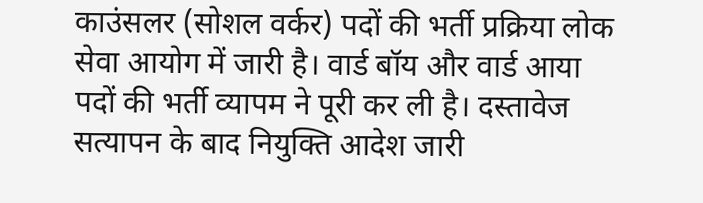काउंसलर (सोशल वर्कर) पदों की भर्ती प्रक्रिया लोक सेवा आयोग में जारी है। वार्ड बॉय और वार्ड आया पदों की भर्ती व्यापम ने पूरी कर ली है। दस्तावेज सत्यापन के बाद नियुक्ति आदेश जारी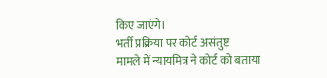किए जाएंगे।
भर्ती प्रक्रिया पर कोर्ट असंतुष्ट
मामले में न्यायमित्र ने कोर्ट को बताया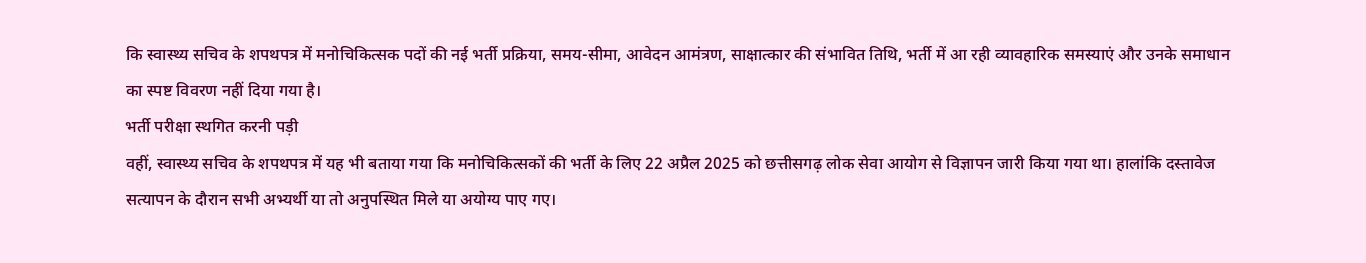कि स्वास्थ्य सचिव के शपथपत्र में मनोचिकित्सक पदों की नई भर्ती प्रक्रिया, समय-सीमा, आवेदन आमंत्रण, साक्षात्कार की संभावित तिथि, भर्ती में आ रही व्यावहारिक समस्याएं और उनके समाधान का स्पष्ट विवरण नहीं दिया गया है।
भर्ती परीक्षा स्थगित करनी पड़ी
वहीं, स्वास्थ्य सचिव के शपथपत्र में यह भी बताया गया कि मनोचिकित्सकों की भर्ती के लिए 22 अप्रैल 2025 को छत्तीसगढ़ लोक सेवा आयोग से विज्ञापन जारी किया गया था। हालांकि दस्तावेज सत्यापन के दौरान सभी अभ्यर्थी या तो अनुपस्थित मिले या अयोग्य पाए गए।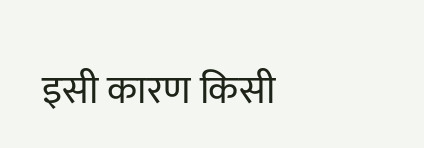इसी कारण किसी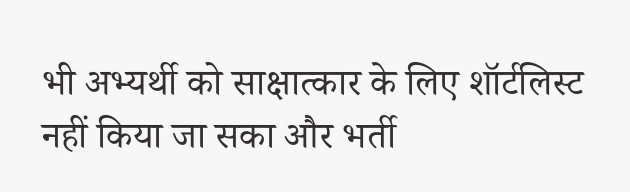भी अभ्यर्थी को साक्षात्कार के लिए शॉर्टलिस्ट नहीं किया जा सका और भर्ती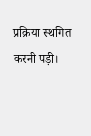प्रक्रिया स्थगित करनी पड़ी।